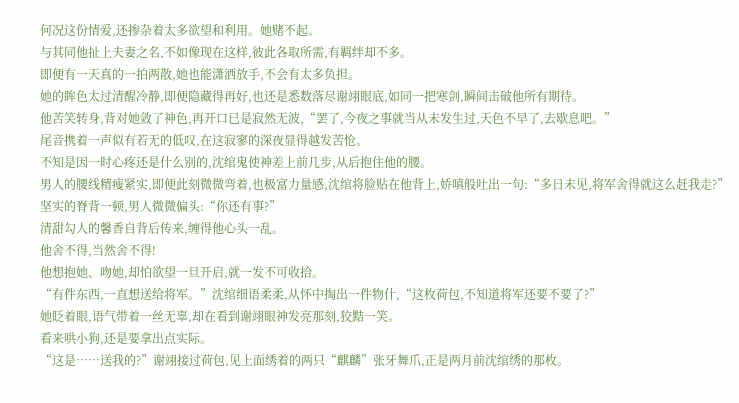何况这份情爱,还掺杂着太多欲望和利用。她赌不起。
与其同他扯上夫妻之名,不如像现在这样,彼此各取所需,有羁绊却不多。
即便有一天真的一拍两散,她也能潇洒放手,不会有太多负担。
她的眸色太过清醒冷静,即便隐藏得再好,也还是悉数落尽谢翊眼底,如同一把寒剑,瞬间击破他所有期待。
他苦笑转身,背对她敛了神色,再开口已是寂然无波,“罢了,今夜之事就当从未发生过,天色不早了,去歇息吧。”
尾音携着一声似有若无的低叹,在这寂寥的深夜显得越发苦怆。
不知是因一时心疼还是什么别的,沈绾鬼使神差上前几步,从后抱住他的腰。
男人的腰线精瘦紧实,即便此刻微微弯着,也极富力量感,沈绾将脸贴在他背上,娇嗔般吐出一句:“多日未见,将军舍得就这么赶我走?”
坚实的脊背一顿,男人微微偏头:“你还有事?”
清甜勾人的馨香自背后传来,缠得他心头一乱。
他舍不得,当然舍不得!
他想抱她、吻她,却怕欲望一旦开启,就一发不可收拾。
“有件东西,一直想送给将军。”沈绾细语柔柔,从怀中掏出一件物什,“这枚荷包,不知道将军还要不要了?”
她眨着眼,语气带着一丝无辜,却在看到谢翊眼神发亮那刻,狡黠一笑。
看来哄小狗,还是要拿出点实际。
“这是……送我的?”谢翊接过荷包,见上面绣着的两只“麒麟”张牙舞爪,正是两月前沈绾绣的那枚。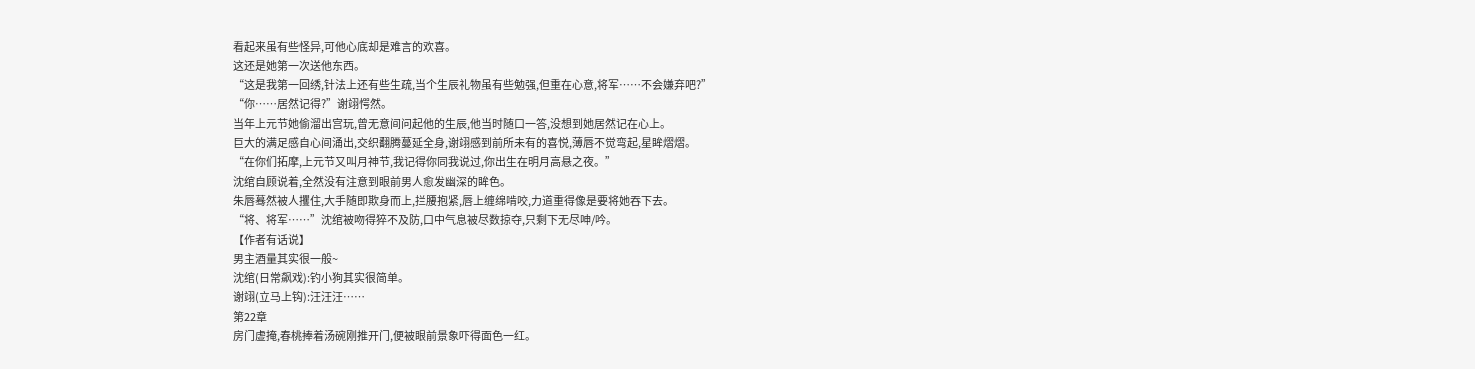看起来虽有些怪异,可他心底却是难言的欢喜。
这还是她第一次送他东西。
“这是我第一回绣,针法上还有些生疏,当个生辰礼物虽有些勉强,但重在心意,将军……不会嫌弃吧?”
“你……居然记得?”谢翊愕然。
当年上元节她偷溜出宫玩,曾无意间问起他的生辰,他当时随口一答,没想到她居然记在心上。
巨大的满足感自心间涌出,交织翻腾蔓延全身,谢翊感到前所未有的喜悦,薄唇不觉弯起,星眸熠熠。
“在你们拓摩,上元节又叫月神节,我记得你同我说过,你出生在明月高悬之夜。”
沈绾自顾说着,全然没有注意到眼前男人愈发幽深的眸色。
朱唇蓦然被人攫住,大手随即欺身而上,拦腰抱紧,唇上缠绵啃咬,力道重得像是要将她吞下去。
“将、将军……”沈绾被吻得猝不及防,口中气息被尽数掠夺,只剩下无尽呻/吟。
【作者有话说】
男主酒量其实很一般~
沈绾(日常飙戏):钓小狗其实很简单。
谢翊(立马上钩):汪汪汪……
第22章
房门虚掩,春桃捧着汤碗刚推开门,便被眼前景象吓得面色一红。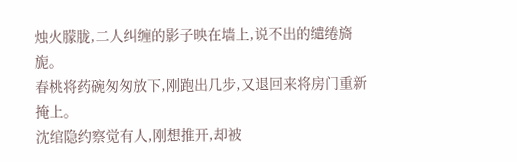烛火朦胧,二人纠缠的影子映在墙上,说不出的缱绻旖旎。
春桃将药碗匆匆放下,刚跑出几步,又退回来将房门重新掩上。
沈绾隐约察觉有人,刚想推开,却被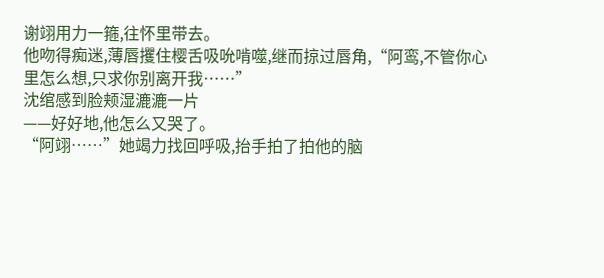谢翊用力一箍,往怀里带去。
他吻得痴迷,薄唇攫住樱舌吸吮啃噬,继而掠过唇角,“阿鸾,不管你心里怎么想,只求你别离开我……”
沈绾感到脸颊湿漉漉一片
——好好地,他怎么又哭了。
“阿翊……”她竭力找回呼吸,抬手拍了拍他的脑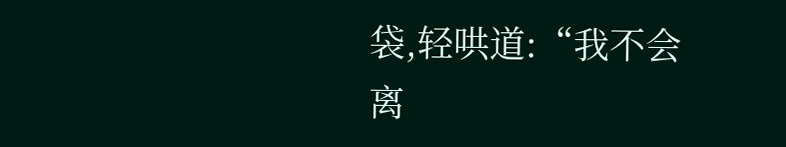袋,轻哄道:“我不会离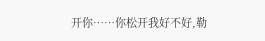开你……你松开我好不好,勒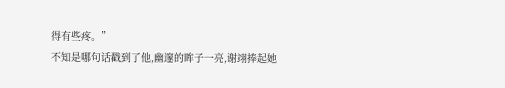得有些疼。”
不知是哪句话戳到了他,幽邃的眸子一亮,谢翊捧起她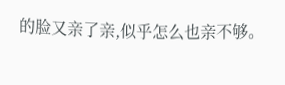的脸又亲了亲,似乎怎么也亲不够。